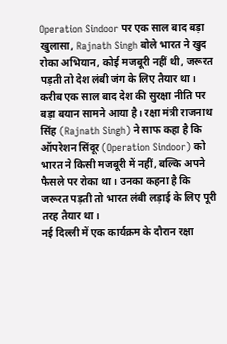Operation Sindoor पर एक साल बाद बड़ा खुलासा, Rajnath Singh बोले भारत ने खुद रोका अभियान, कोई मजबूरी नहीं थी, जरूरत पड़ती तो देश लंबी जंग के लिए तैयार था।
करीब एक साल बाद देश की सुरक्षा नीति पर बड़ा बयान सामने आया है। रक्षा मंत्री राजनाथ सिंह (Rajnath Singh) ने साफ कहा है कि ऑपरेशन सिंदूर (Operation Sindoor) को भारत ने किसी मजबूरी में नहीं, बल्कि अपने फैसले पर रोका था। उनका कहना है कि जरूरत पड़ती तो भारत लंबी लड़ाई के लिए पूरी तरह तैयार था।
नई दिल्ली में एक कार्यक्रम के दौरान रक्षा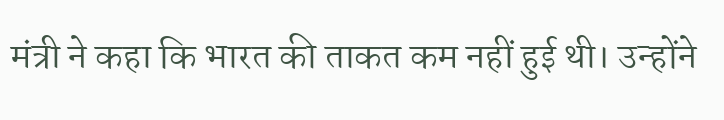मंत्री ने कहा कि भारत की ताकत कम नहीं हुई थी। उन्होंने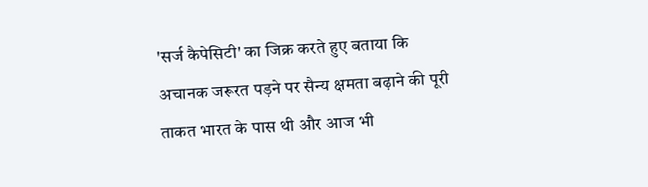'सर्ज कैपेसिटी' का जिक्र करते हुए बताया कि अचानक जरूरत पड़ने पर सैन्य क्षमता बढ़ाने की पूरी ताकत भारत के पास थी और आज भी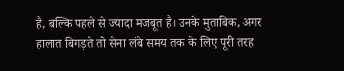है, बल्कि पहले से ज्यादा मजबूत है। उनके मुताबिक, अगर हालात बिगड़ते तो सेना लंबे समय तक के लिए पूरी तरह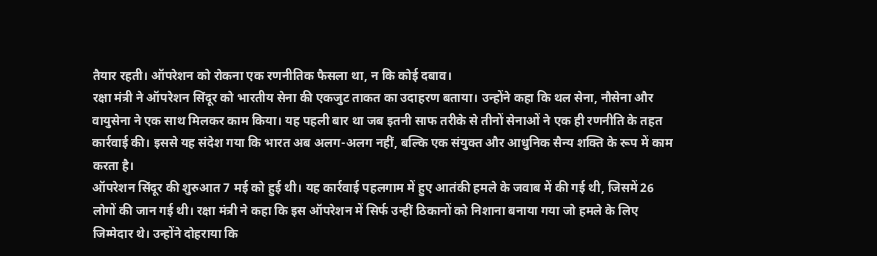तैयार रहती। ऑपरेशन को रोकना एक रणनीतिक फैसला था, न कि कोई दबाव।
रक्षा मंत्री ने ऑपरेशन सिंदूर को भारतीय सेना की एकजुट ताकत का उदाहरण बताया। उन्होंने कहा कि थल सेना, नौसेना और वायुसेना ने एक साथ मिलकर काम किया। यह पहली बार था जब इतनी साफ तरीके से तीनों सेनाओं ने एक ही रणनीति के तहत कार्रवाई की। इससे यह संदेश गया कि भारत अब अलग-अलग नहीं, बल्कि एक संयुक्त और आधुनिक सैन्य शक्ति के रूप में काम करता है।
ऑपरेशन सिंदूर की शुरुआत 7 मई को हुई थी। यह कार्रवाई पहलगाम में हुए आतंकी हमले के जवाब में की गई थी, जिसमें 26 लोगों की जान गई थी। रक्षा मंत्री ने कहा कि इस ऑपरेशन में सिर्फ उन्हीं ठिकानों को निशाना बनाया गया जो हमले के लिए जिम्मेदार थे। उन्होंने दोहराया कि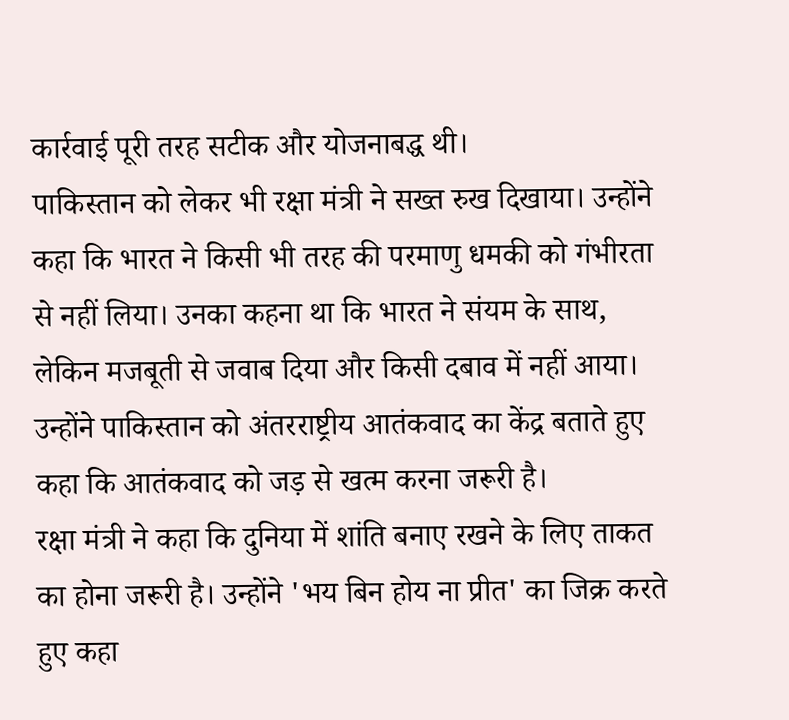कार्रवाई पूरी तरह सटीक और योजनाबद्ध थी।
पाकिस्तान को लेकर भी रक्षा मंत्री ने सख्त रुख दिखाया। उन्होंने कहा कि भारत ने किसी भी तरह की परमाणु धमकी को गंभीरता से नहीं लिया। उनका कहना था कि भारत ने संयम के साथ, लेकिन मजबूती से जवाब दिया और किसी दबाव में नहीं आया। उन्होंने पाकिस्तान को अंतरराष्ट्रीय आतंकवाद का केंद्र बताते हुए कहा कि आतंकवाद को जड़ से खत्म करना जरूरी है।
रक्षा मंत्री ने कहा कि दुनिया में शांति बनाए रखने के लिए ताकत का होना जरूरी है। उन्होंने 'भय बिन होय ना प्रीत' का जिक्र करते हुए कहा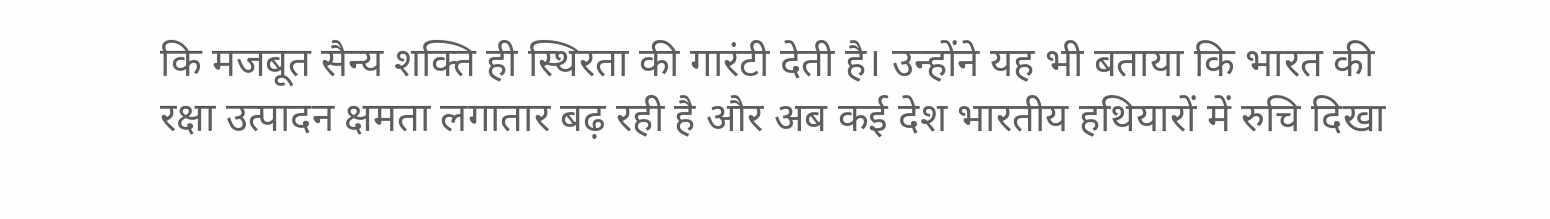कि मजबूत सैन्य शक्ति ही स्थिरता की गारंटी देती है। उन्होंने यह भी बताया कि भारत की रक्षा उत्पादन क्षमता लगातार बढ़ रही है और अब कई देश भारतीय हथियारों में रुचि दिखा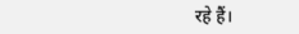रहे हैं।